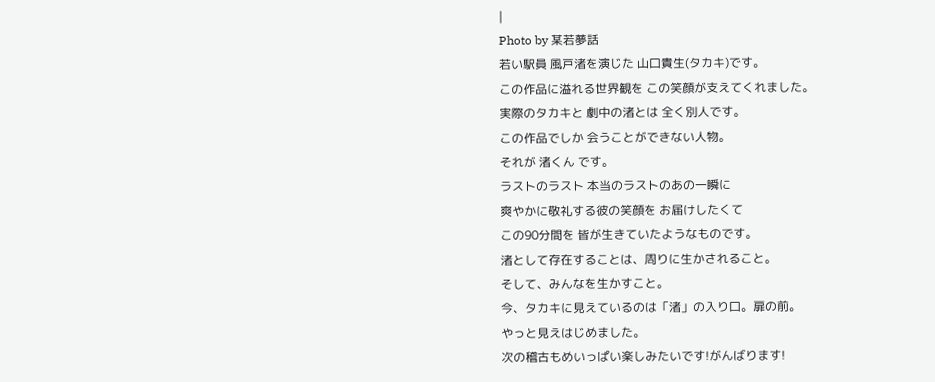|
Photo by 某若夢話
若い駅員 風戸渚を演じた 山口貴生(タカキ)です。
この作品に溢れる世界観を この笑顔が支えてくれました。
実際のタカキと 劇中の渚とは 全く別人です。
この作品でしか 会うことができない人物。
それが 渚くん です。
ラストのラスト 本当のラストのあの一瞬に
爽やかに敬礼する彼の笑顔を お届けしたくて
この90分間を 皆が生きていたようなものです。
渚として存在することは、周りに生かされること。
そして、みんなを生かすこと。
今、タカキに見えているのは「渚」の入り口。扉の前。
やっと見えはじめました。
次の稽古もめいっぱい楽しみたいです!がんばります!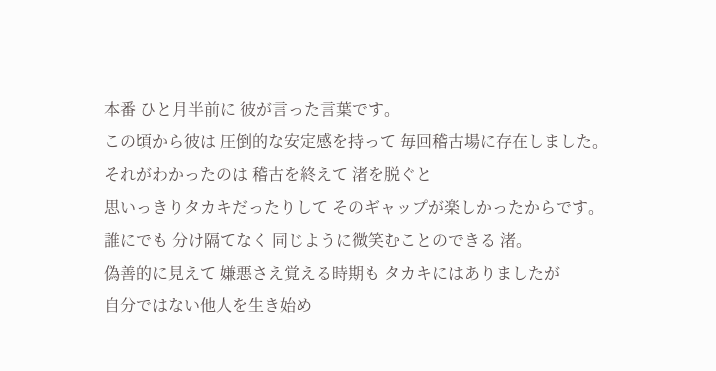本番 ひと月半前に 彼が言った言葉です。
この頃から彼は 圧倒的な安定感を持って 毎回稽古場に存在しました。
それがわかったのは 稽古を終えて 渚を脱ぐと
思いっきりタカキだったりして そのギャップが楽しかったからです。
誰にでも 分け隔てなく 同じように微笑むことのできる 渚。
偽善的に見えて 嫌悪さえ覚える時期も タカキにはありましたが
自分ではない他人を生き始め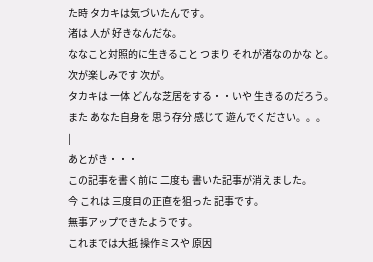た時 タカキは気づいたんです。
渚は 人が 好きなんだな。
ななこと対照的に生きること つまり それが渚なのかな と。
次が楽しみです 次が。
タカキは 一体 どんな芝居をする・・いや 生きるのだろう。
また あなた自身を 思う存分 感じて 遊んでください。。。
|
あとがき・・・
この記事を書く前に 二度も 書いた記事が消えました。
今 これは 三度目の正直を狙った 記事です。
無事アップできたようです。
これまでは大抵 操作ミスや 原因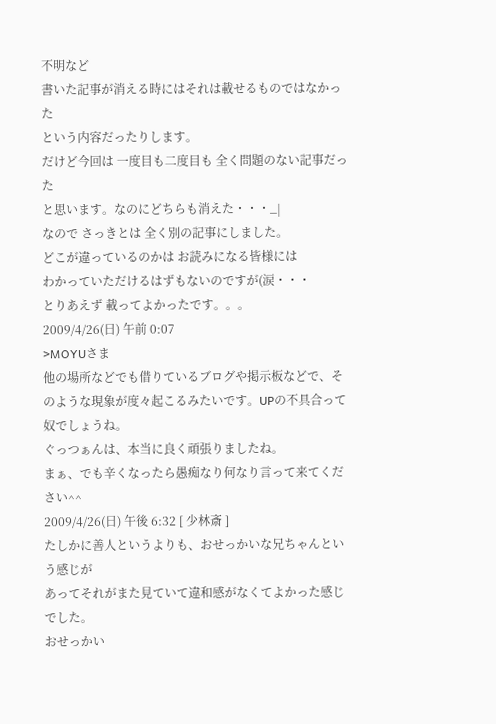不明など
書いた記事が消える時にはそれは載せるものではなかった
という内容だったりします。
だけど今回は 一度目も二度目も 全く問題のない記事だった
と思います。なのにどちらも消えた・・・_|
なので さっきとは 全く別の記事にしました。
どこが違っているのかは お読みになる皆様には
わかっていただけるはずもないのですが(涙・・・
とりあえず 載ってよかったです。。。
2009/4/26(日) 午前 0:07
>MOYUさま
他の場所などでも借りているブログや掲示板などで、そのような現象が度々起こるみたいです。UPの不具合って奴でしょうね。
ぐっつぁんは、本当に良く頑張りましたね。
まぁ、でも辛くなったら愚痴なり何なり言って来てください^^
2009/4/26(日) 午後 6:32 [ 少林斎 ]
たしかに善人というよりも、おせっかいな兄ちゃんという感じが
あってそれがまた見ていて違和感がなくてよかった感じでした。
おせっかい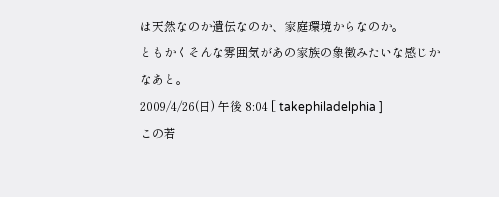は天然なのか遺伝なのか、家庭環境からなのか。
ともかくそんな雰囲気があの家族の象徴みたいな感じかなあと。
2009/4/26(日) 午後 8:04 [ takephiladelphia ]
この若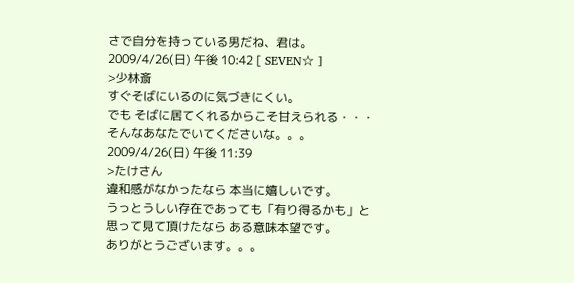さで自分を持っている男だね、君は。
2009/4/26(日) 午後 10:42 [ SEVEN☆ ]
>少林斎
すぐそばにいるのに気づきにくい。
でも そばに居てくれるからこそ甘えられる・・・
そんなあなたでいてくださいな。。。
2009/4/26(日) 午後 11:39
>たけさん
違和感がなかったなら 本当に嬉しいです。
うっとうしい存在であっても「有り得るかも」と
思って見て頂けたなら ある意味本望です。
ありがとうございます。。。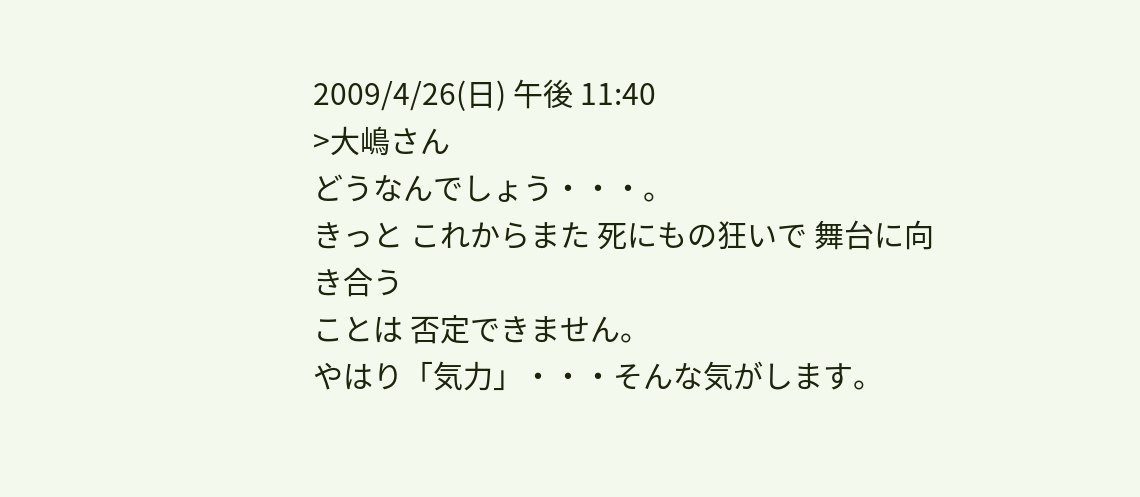2009/4/26(日) 午後 11:40
>大嶋さん
どうなんでしょう・・・。
きっと これからまた 死にもの狂いで 舞台に向き合う
ことは 否定できません。
やはり「気力」・・・そんな気がします。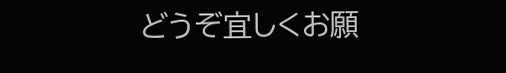どうぞ宜しくお願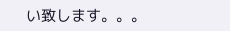い致します。。。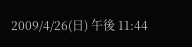2009/4/26(日) 午後 11:44